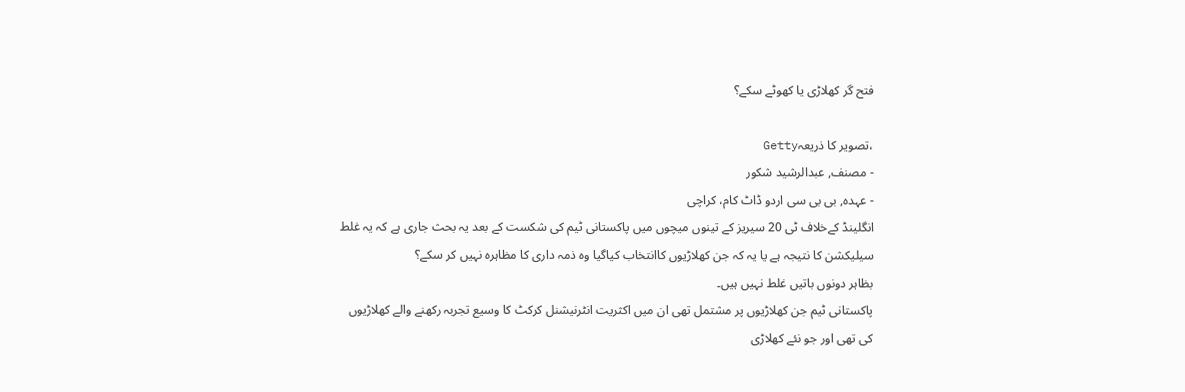فتح گر کھلاڑی یا کھوٹے سکے؟

،تصویر کا ذریعہGetty
- مصنف, عبدالرشید شکور
- عہدہ, بی بی سی اردو ڈاٹ کام، کراچی
انگلینڈ کےخلاف ٹی 20 سیریز کے تینوں میچوں میں پاکستانی ٹیم کی شکست کے بعد یہ بحث جاری ہے کہ یہ غلط سیلیکشن کا نتیجہ ہے یا یہ کہ جن کھلاڑیوں کاانتخاب کیاگیا وہ ذمہ داری کا مظاہرہ نہیں کر سکے؟
بظاہر دونوں باتیں غلط نہیں ہیں۔
پاکستانی ٹیم جن کھلاڑیوں پر مشتمل تھی ان میں اکثریت انٹرنیشنل کرکٹ کا وسیع تجربہ رکھنے والے کھلاڑیوں کی تھی اور جو نئے کھلاڑی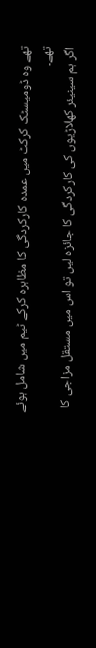تھے وہ ڈومیسٹک کرکٹ میں عمدہ کارکردگی کا مظاہرہ کرکے ٹیم میں شامل ہوئے تھے۔
اگر ہم سینیئر کھلاڑیوں کی کارکردگی کا جائزہ لیں تو اس میں مستقل مزاجی کا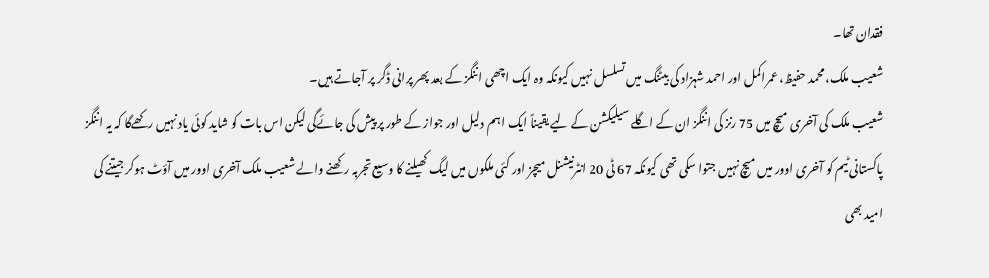فقدان تھا۔
شعیب ملک، محمد حفیظ، عمراکمل اور احمد شہزاد کی بیٹنگ میں تسلسل نہیں کیونکہ وہ ایک اچھی اننگز کے بعد پھر پرانی ڈگر پر آجاتے ہیں۔
شعیب ملک کی آخری میچ میں 75 رنز کی اننگز ان کے اگلے سیلیکشن کے لیے یقیناً ایک اہم دلیل اور جواز کے طور پر پیش کی جائےگی لیکن اس بات کو شاید کوئی یاد نہیں رکھےگا کہ یہ اننگز پاکستانی ٹیم کو آخری اوور میں میچ نہیں جتوا سکی تھی کیونکہ 67 ٹی 20 انٹرنیشنل میچز اور کئی ملکوں میں لیگ کھیلنے کا وسیع تجربہ رکھنے والے شعیب ملک آخری اوور میں آؤٹ ہوکر جیتنے کی امید بھی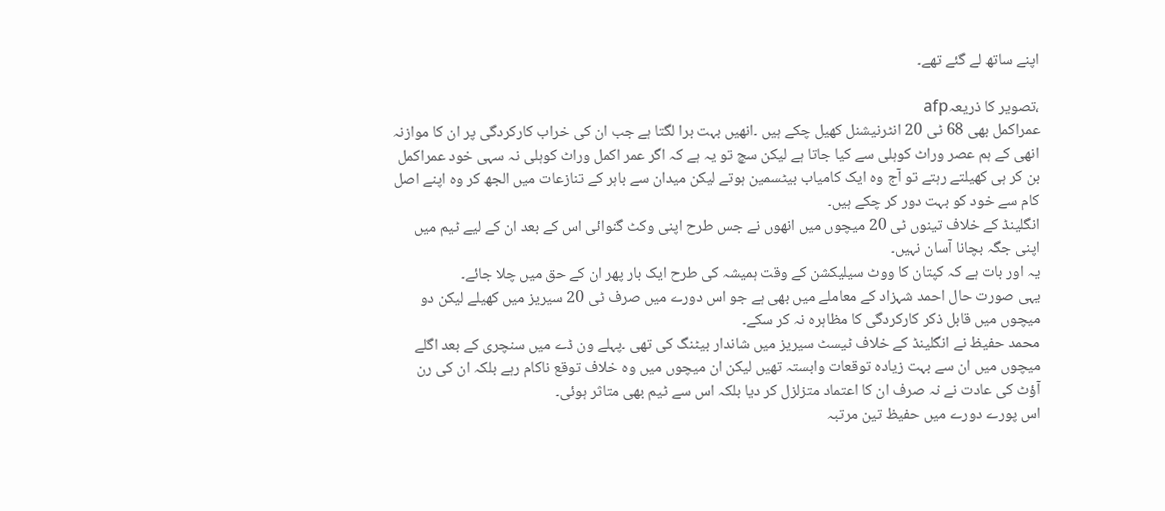اپنے ساتھ لے گئے تھے۔

،تصویر کا ذریعہafp
عمراکمل بھی 68 ٹی 20 انٹرنیشنل کھیل چکے ہیں ۔انھیں بہت برا لگتا ہے جب ان کی خراب کارکردگی پر ان کا موازنہ انھی کے ہم عصر وراٹ کوہلی سے کیا جاتا ہے لیکن سچ تو یہ ہے کہ اگر عمر اکمل وراٹ کوہلی نہ سہی خود عمراکمل بن کر ہی کھیلتے رہتے تو آج وہ ایک کامیاب بیٹسمین ہوتے لیکن میدان سے باہر کے تنازعات میں الجھ کر وہ اپنے اصل کام سے خود کو بہت دور کر چکے ہیں۔
انگلینڈ کے خلاف تینوں ٹی 20 میچوں میں انھوں نے جس طرح اپنی وکٹ گنوائی اس کے بعد ان کے لیے ٹیم میں اپنی جگہ بچانا آسان نہیں۔
یہ اور بات ہے کہ کپتان کا ووٹ سیلیکشن کے وقت ہمیشہ کی طرح ایک بار پھر ان کے حق میں چلا جائے۔
یہی صورت حال احمد شہزاد کے معاملے میں بھی ہے جو اس دورے میں صرف ٹی 20 سیریز میں کھیلے لیکن دو میچوں میں قابل ذکر کارکردگی کا مظاہرہ نہ کر سکے۔
محمد حفیظ نے انگلینڈ کے خلاف ٹیسٹ سیریز میں شاندار بیٹنگ کی تھی ۔پہلے ون ڈے میں سنچری کے بعد اگلے میچوں میں ان سے بہت زیادہ توقعات وابستہ تھیں لیکن ان میچوں میں وہ خلاف توقع ناکام رہے بلکہ ان کی رن آؤٹ کی عادت نے نہ صرف ان کا اعتماد متزلزل کر دیا بلکہ اس سے ٹیم بھی متاثر ہوئی۔
اس پورے دورے میں حفیظ تین مرتبہ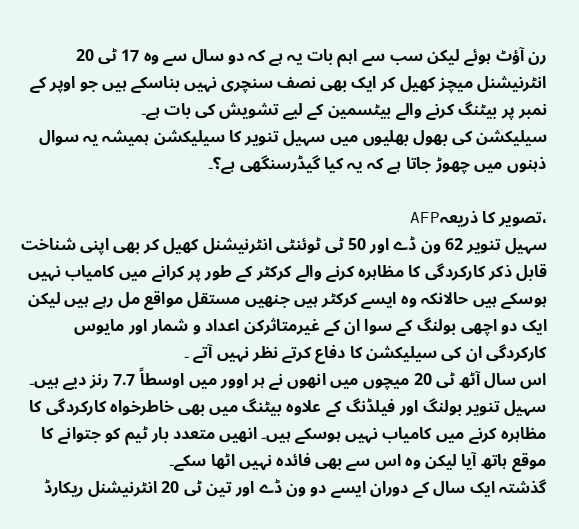رن آؤٹ ہوئے لیکن سب سے اہم بات یہ ہے کہ دو سال سے وہ 17 ٹی 20 انٹرنیشنل میچز کھیل کر ایک بھی نصف سنچری نہیں بناسکے ہیں جو اوپر کے نمبر پر بیٹنگ کرنے والے بیٹسمین کے لیے تشویش کی بات ہے۔
سیلیکشن کی بھول بھلیوں میں سہیل تنویر کا سیلیکشن ہمیشہ یہ سوال ذہنوں میں چھوڑ جاتا ہے کہ یہ کیا گیڈرسنگھی ہے؟۔

،تصویر کا ذریعہAFP
سہیل تنویر 62 ون ڈے اور 50 ٹی ٹوئنٹی انٹرنیشنل کھیل کر بھی اپنی شناخت قابل ذکر کارکردگی کا مظاہرہ کرنے والے کرکٹر کے طور پر کرانے میں کامیاب نہیں ہوسکے ہیں حالانکہ وہ ایسے کرکٹر ہیں جنھیں مستقل مواقع مل رہے ہیں لیکن ایک دو اچھی بولنگ کے سوا ان کے غیرمتاثرکن اعداد و شمار اور مایوس کارکردگی ان کی سیلیکشن کا دفاع کرتے نظر نہیں آتے ۔
اس سال آٹھ ٹی 20 میچوں میں انھوں نے ہر اوور میں اوسطاً 7.7 رنز دیے ہیں۔
سہیل تنویر بولنگ اور فیلڈنگ کے علاوہ بیٹنگ میں بھی خاطرخواہ کارکردگی کا مظاہرہ کرنے میں کامیاب نہیں ہوسکے ہیں۔ انھیں متعدد بار ٹیم کو جتوانے کا موقع ہاتھ آیا لیکن وہ اس سے بھی فائدہ نہیں اٹھا سکے۔
گذشتہ ایک سال کے دوران ایسے دو ون ڈے اور تین ٹی 20 انٹرنیشنل ریکارڈ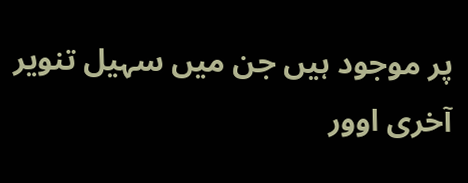پر موجود ہیں جن میں سہیل تنویر آخری اوور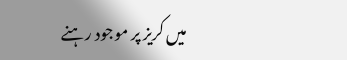میں کریز پر موجود رہنے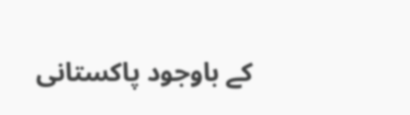کے باوجود پاکستانی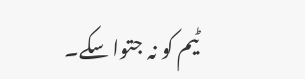ٹیم کو نہ جتوا سکے۔